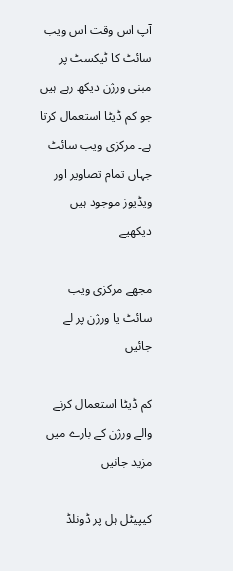آپ اس وقت اس ویب سائٹ کا ٹیکسٹ پر مبنی ورژن دیکھ رہے ہیں جو کم ڈیٹا استعمال کرتا ہے۔ مرکزی ویب سائٹ جہاں تمام تصاویر اور ویڈیوز موجود ہیں دیکھیے

مجھے مرکزی ویب سائٹ یا ورژن پر لے جائیں

کم ڈیٹا استعمال کرنے والے ورژن کے بارے میں مزید جانیں

کیپیٹل ہل پر ڈونلڈ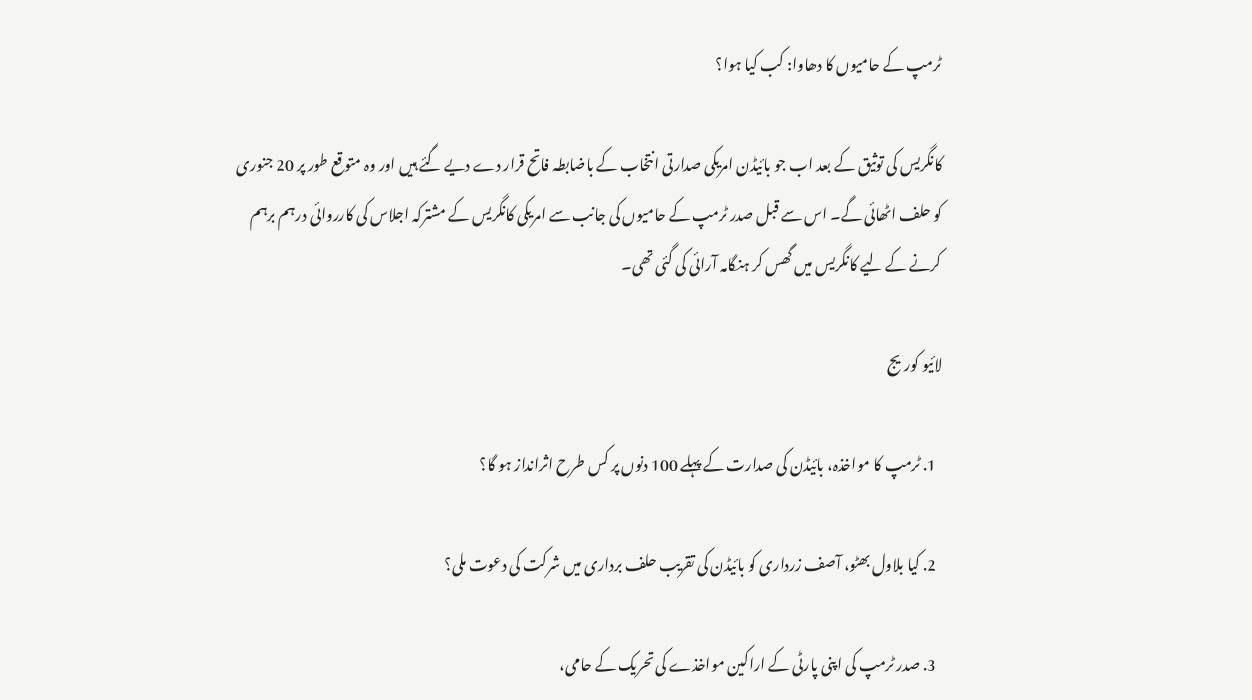ٹرمپ کے حامیوں کا دھاوا: کب کیا ہوا؟

کانگریس کی توثیق کے بعد اب جو بائیڈن امریکی صدارتی انتخاب کے باضابطہ فاتح قرار دے دیے گئے ہیں اور وہ متوقع طور پر 20 جنوری کو حلف اٹھائی گے۔ اس سے قبل صدر ٹرمپ کے حامیوں کی جانب سے امریکی کانگریس کے مشترکہ اجلاس کی کارروائی درہم برہم کرنے کے لیے کانگریس میں گھس کر ہنگامہ آرائی کی گئی تھی۔

لائیو کوریج

  1. ٹرمپ کا مواخذہ، بائیڈن کی صدارت کے پہلے 100 دنوں پر کس طرح اثرانداز ہو گا؟

  2. کیا بلاول بھٹو، آصف زرداری کو بائیڈن کی تقریب حلف برداری میں شرکت کی دعوت ملی؟

  3. صدر ٹرمپ کی اپنی پارٹی کے اراکین مواخذے کی تحریک کے حامی،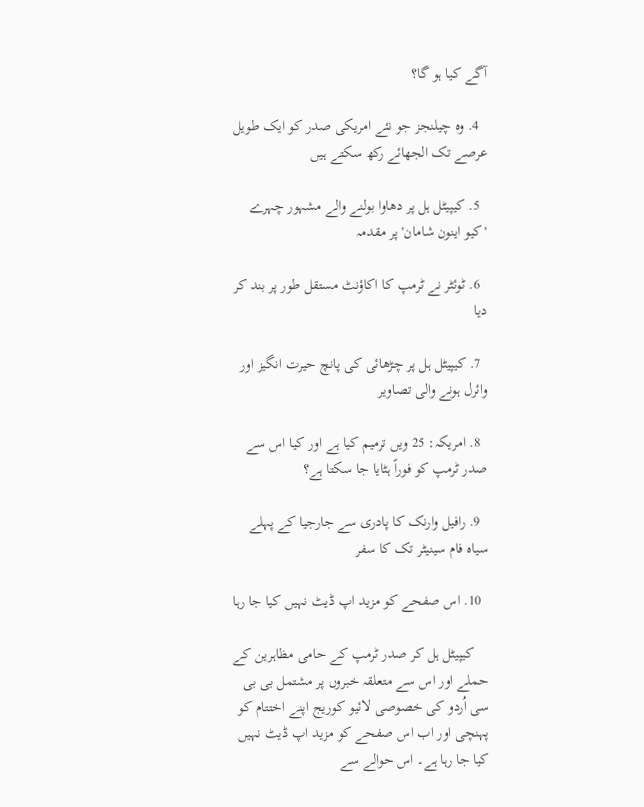آگے کیا ہو گا؟

  4. وہ چیلنجز جو نئے امریکی صدر کو ایک طویل عرصے تک الجھائے رکھ سکتے ہیں

  5. کیپیٹل ہل پر دھاوا بولنے والے مشہور چہرے 'کیو اینون شامان' پر مقدمہ

  6. ٹوئٹر نے ٹرمپ کا اکاؤنٹ مستقل طور پر بند کر دیا

  7. کیپیٹل ہل پر چڑھائی کی پانچ حیرت انگیز اور وائرل ہونے والی تصاویر

  8. امریکہ: 25 ویں ترمیم کیا ہے اور کیا اس سے صدر ٹرمپ کو فوراً ہٹایا جا سکتا ہے؟

  9. رافیل وارنک کا پادری سے جارجیا کے پہلے سیاہ فام سینیٹر تک کا سفر

  10. اس صفحے کو مزید اپ ڈیٹ نہیں کیا جا رہا

    کیپیٹل ہل کر صدر ٹرمپ کے حامی مظاہرین کے حملے اور اس سے متعلقہ خبروں پر مشتمل بی بی سی اُردو کی خصوصی لائیو کوریج اپنے اختتام کو پہنچی اور اب اس صفحے کو مزید اپ ڈیٹ نہیں کیا جا رہا ہے۔ اس حوالے سے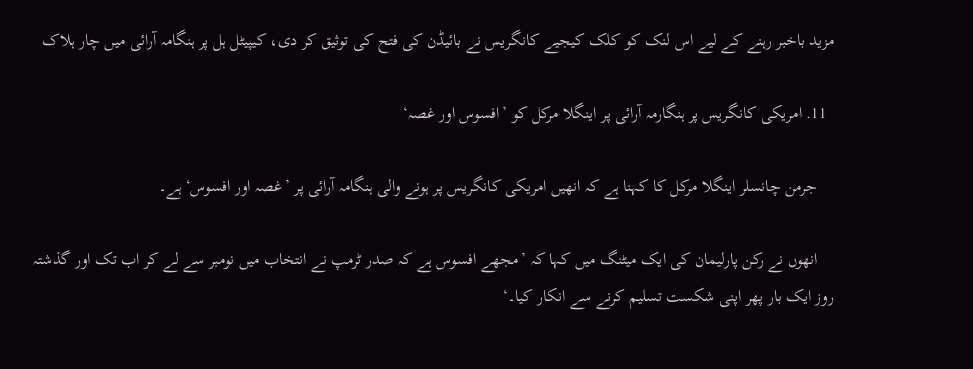مزید باخبر رہنے کے لیے اس لنک کو کلک کیجیے کانگریس نے بائیڈن کی فتح کی توثیق کر دی، کیپیٹل ہل پر ہنگامہ آرائی میں چار ہلاک

  11. امریکی کانگریس پر ہنگارمہ آرائی پر اینگلا مرکل کو ’افسوس اور غصہ‘

    جرمن چانسلر اینگلا مرکل کا کہنا ہے کہ انھیں امریکی کانگریس پر ہونے والی ہنگامہ آرائی پر ’غصہ اور افسوس‘ ہے۔

    انھوں نے رکن پارلیمان کی ایک میٹنگ میں کہا کہ ’مجھے افسوس ہے کہ صدر ٹرمپ نے انتخاب میں نومبر سے لے کر اب تک اور گذشتہ روز ایک بار پھر اپنی شکست تسلیم کرنے سے انکار کیا۔‘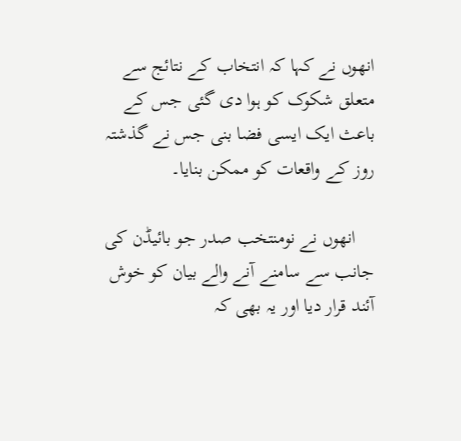انھوں نے کہا کہ انتخاب کے نتائج سے متعلق شکوک کو ہوا دی گئی جس کے باعث ایک ایسی فضا بنی جس نے گذشتہ روز کے واقعات کو ممکن بنایا۔

    انھوں نے نومنتخب صدر جو بائیڈن کی جانب سے سامنے آنے والے بیان کو خوش آئند قرار دیا اور یہ بھی کہ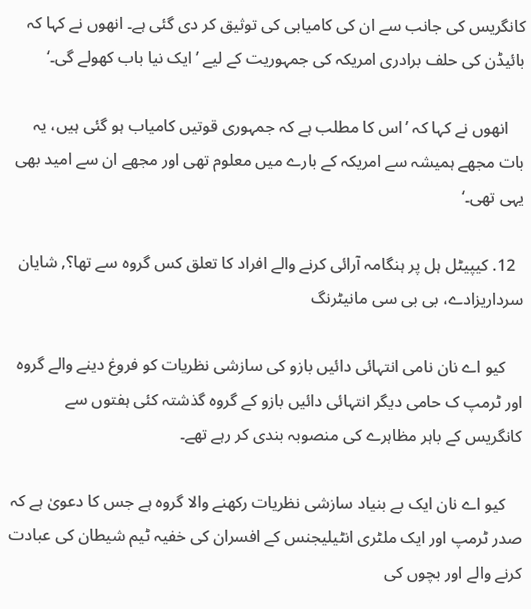کانگریس کی جانب سے ان کی کامیابی کی توثیق کر دی گئی ہے۔ انھوں نے کہا کہ بائیڈن کی حلف برادری امریکہ کی جمہوریت کے لیے ’ایک نیا باب کھولے گی۔‘

    انھوں نے کہا کہ ’اس کا مطلب ہے کہ جمہوری قوتیں کامیاب ہو گئی ہیں، یہ بات مجھے ہمیشہ سے امریکہ کے بارے میں معلوم تھی اور مجھے ان سے امید بھی یہی تھی۔‘

  12. کیپیٹل ہل پر ہنگامہ آرائی کرنے والے افراد کا تعلق کس گروہ سے تھا؟, شایان سرداریزادے، بی بی سی مانیٹرنگ

    کیو اے نان نامی انتہائی دائیں بازو کی سازشی نظریات کو فروغ دینے والے گروہ اور ٹرمپ ک حامی دیگر انتہائی دائیں بازو کے گروہ گذشتہ کئی ہفتوں سے کانگریس کے باہر مظاہرے کی منصوبہ بندی کر رہے تھے۔

    کیو اے نان ایک بے بنیاد سازشی نظریات رکھنے والا گروہ ہے جس کا دعویٰ ہے کہ صدر ٹرمپ اور ایک ملٹری انٹیلیجنس کے افسران کی خفیہ ٹیم شیطان کی عبادت کرنے والے اور بچوں کی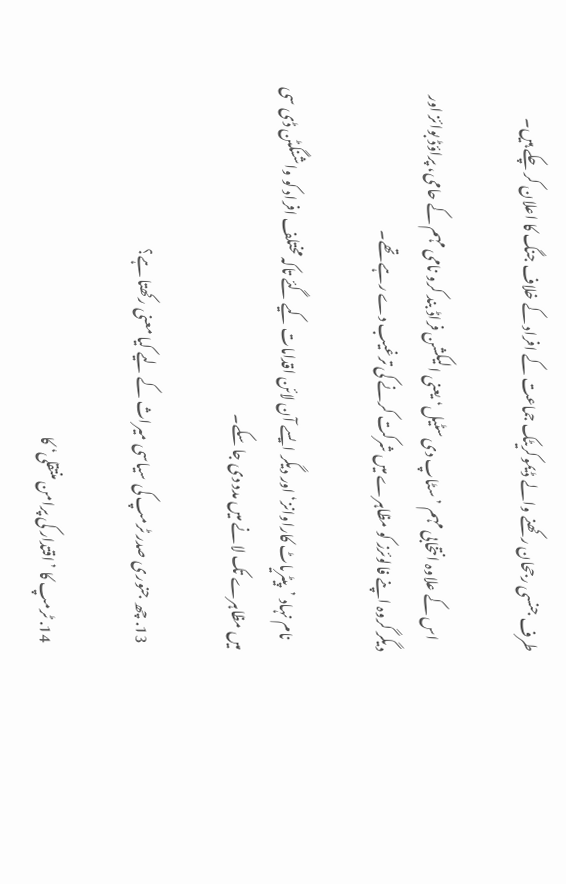طرف جنسی رجحان رکھنے والے ڈیموکریٹک جماعت کے افراد کے خلاف جنگ کا اعلان کر چکے ہیں۔

    اس کے علاوہ انتخابی مہم ’سٹاپ دی سٹیل‘ یعنی الیکشن فراڈ بند کرو نامی مہم کے حامی، پراؤڈ بوائز اور دیگر گروہ اپنے فالوئرز کو مظاہرے میں شرکت کرنے کی ترغیب دے رہے تھے۔

    نام نہاد ’پیٹریاٹ کاراوانز‘ اور دیگر ایسے آن لائن اقدامات کیے گئے تاکہ مختلف افراد کو واشنگٹن ڈی سی میں مظاہرے تک لانے میں مدد دی جا سکے۔

  13. چھ جنوری صدر ٹرمپ کی سیاسی میراث کے لیے کیا معنی رکھتا ہے؟

  14. ٹرمپ کا ’اقتدار کی پرامن منتقلی‘ کا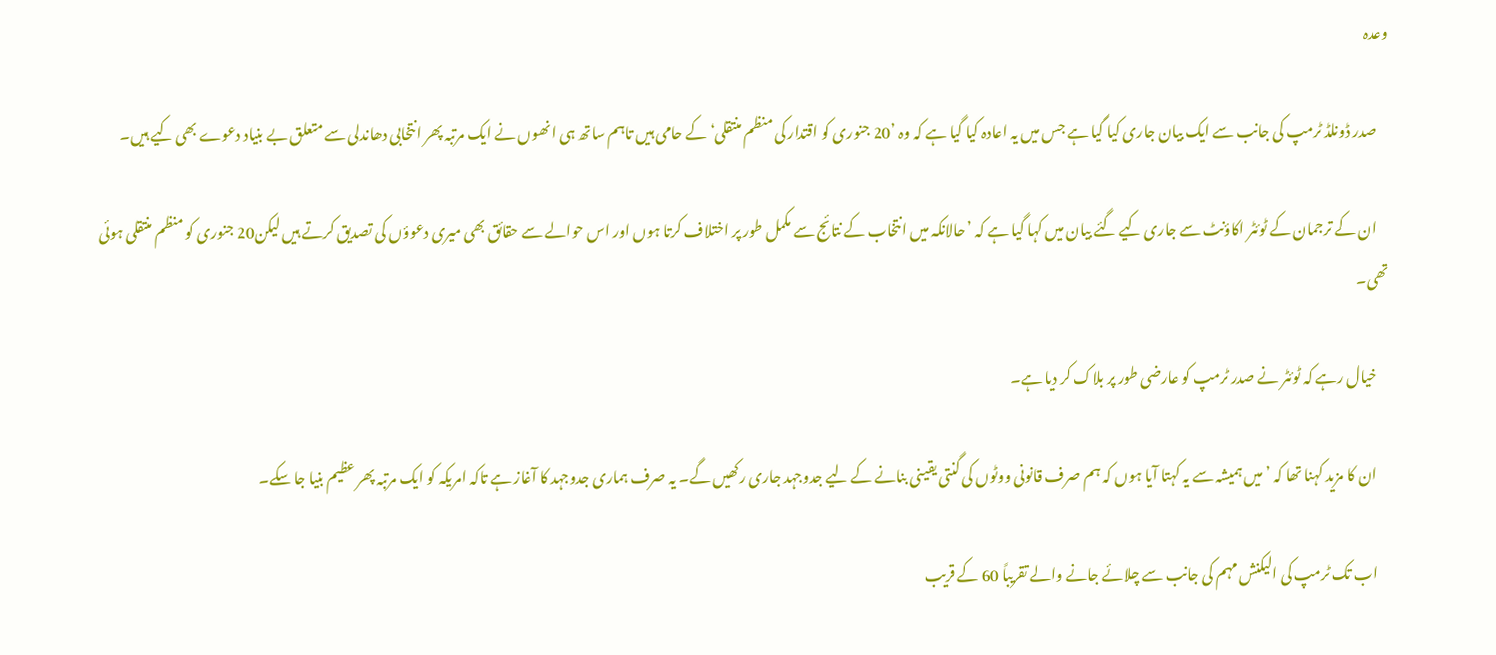وعدہ

    صدر ڈونلڈ ٹرمپ کی جانب سے ایک بیان جاری کیا گیا ہے جس میں یہ اعادہ کیا گیا ہے کہ وہ ’20 جنوری کو اقتدار کی منظم منتقلی‘ کے حامی ہیں تاہم ساتھ ہی انھوں نے ایک مرتبہ پھر انتخابی دھاندلی سے متعلق بے بنیاد دعوے بھی کیے ہیں۔

    ان کے ترجمان کے ٹوئٹر اکاؤنٹ سے جاری کیے گئے بیان میں کہا گیا ہے کہ ’حالانکہ میں انتخاب کے نتائج سے مکمل طور پر اختلاف کرتا ہوں اور اس حوالے سے حقائق بھی میری دعوؤں کی تصدیق کرتے ہیں لیکن20 جنوری کو منظم منتقلی ہوئی تھی۔

    خیال رہے کہ ٹوئٹر نے صدر ٹرمپ کو عارضی طور پر بلاک کر دیا ہے۔

    ان کا مزید کہنا تھا کہ ’میں ہمیشہ سے یہ کہتا آیا ہوں کہ ہم صرف قانونی ووٹوں کی گنتی یقینی بنانے کے لیے جدوجہد جاری رکھیں گے۔ یہ صرف ہماری جدوجہد کا آغاز ہے تاکہ امریکہ کو ایک مرتبہ پھر عظیم بنیا جا سکے۔

    اب تک ٹرمپ کی الیکنش مہم کی جانب سے چلائے جانے والے تقریباً 60 کے قریب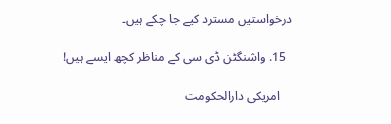درخواستیں مسترد کیے جا چکے ہیں۔

  15. واشنگٹن ڈی سی کے مناظر کچھ ایسے ہیں!

    امریکی دارالحکومت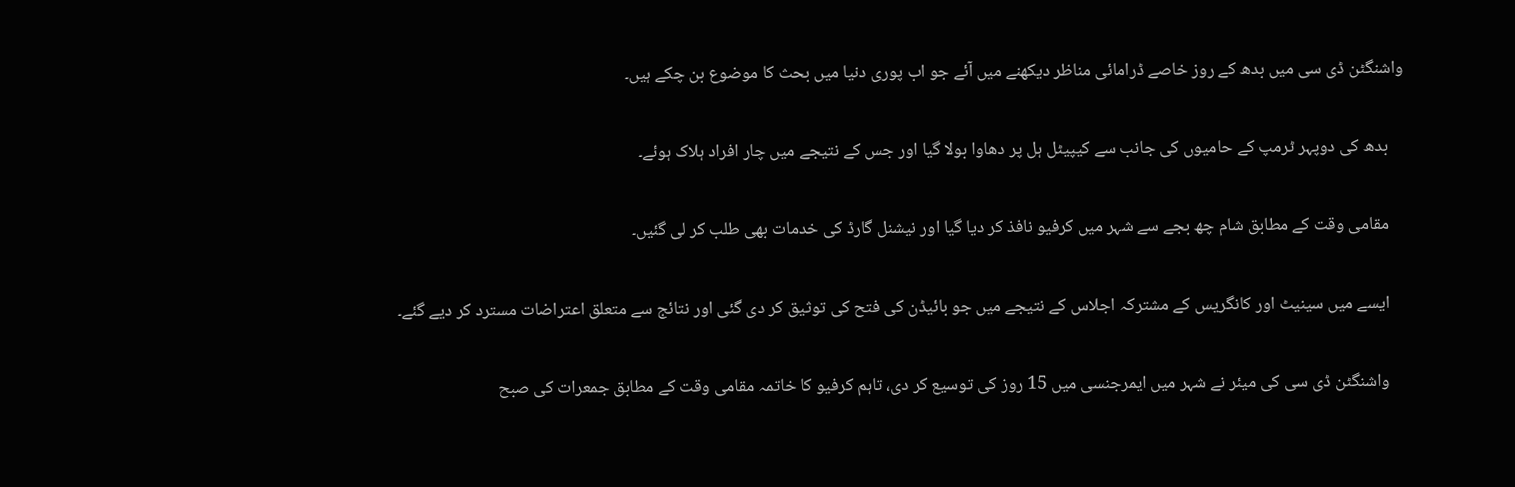واشنگٹن ڈی سی میں بدھ کے روز خاصے ڈرامائی مناظر دیکھنے میں آئے جو اب پوری دنیا میں بحث کا موضوع بن چکے ہیں۔

    بدھ کی دوپہر ٹرمپ کے حامیوں کی جانب سے کیپیٹل ہل پر دھاوا بولا گیا اور جس کے نتیجے میں چار افراد ہلاک ہوئے۔

    مقامی وقت کے مطابق شام چھ بجے سے شہر میں کرفیو نافذ کر دیا گیا اور نیشنل گارڈ کی خدمات بھی طلب کر لی گئیں۔

    ایسے میں سینیٹ اور کانگریس کے مشترکہ اجلاس کے نتیجے میں جو بائیڈن کی فتح کی توثیق کر دی گئی اور نتائج سے متعلق اعتراضات مسترد کر دیے گئے۔

    واشنگٹن ڈی سی کی میئر نے شہر میں ایمرجنسی میں 15 روز کی توسیع کر دی، تاہم کرفیو کا خاتمہ مقامی وقت کے مطابق جمعرات کی صبح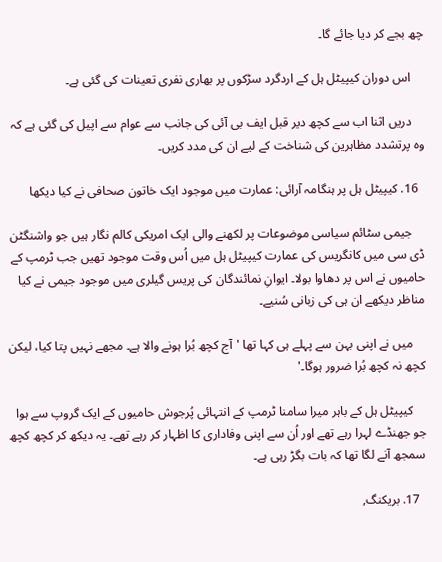چھ بجے کر دیا جائے گا۔

    اس دوران کیپیٹل ہل کے اردگرد سڑکوں پر بھاری نفری تعینات کی گئی ہے۔

    دریں اثنا اب سے کچھ دیر قبل ایف بی آئی کی جانب سے عوام سے اپیل کی گئی ہے کہ وہ پرتشدد مظاہرین کی شناخت کے لیے ان کی مدد کریں۔

  16. کیپیٹل ہل پر ہنگامہ آرائی: عمارت میں موجود ایک خاتون صحافی نے کیا دیکھا

    جیمی سٹائم سیاسی موضوعات پر لکھنے والی ایک امریکی کالم نگار ہیں جو واشنگٹن ڈی سی میں کانگریس کی عمارت کیپیٹل ہل میں اُس وقت موجود تھیں جب ٹرمپ کے حامیوں نے اس پر دھاوا بولا۔ ایوانِ نمائندگان کی پریس گیلری میں موجود جیمی نے کیا مناظر دیکھے ان ہی کی زبانی سُنیے۔

    میں نے اپنی بہن سے پہلے ہی کہا تھا 'آج کچھ بُرا ہونے والا ہے۔ مجھے نہیں پتا کیا، لیکن کچھ نہ کچھ بُرا ضرور ہوگا۔'

    کیپیٹل ہل کے باہر میرا سامنا ٹرمپ کے انتہائی پُرجوش حامیوں کے ایک گروپ سے ہوا جو جھنڈے لہرا رہے تھے اور اُن سے اپنی وفاداری کا اظہار کر رہے تھے۔ یہ دیکھ کر کچھ کچھ سمجھ آنے لگا تھا کہ بات بگڑ رہی ہے۔

  17. بریکنگ,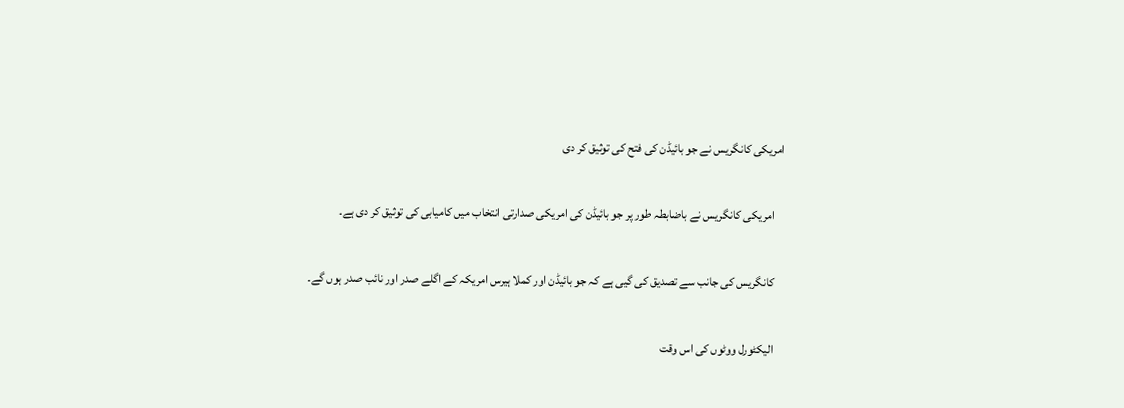امریکی کانگریس نے جو بائیڈن کی فتح کی توثیق کر دی

    امریکی کانگریس نے باضابطہ طور پر جو بائیڈن کی امریکی صدارتی انتخاب میں کامیابی کی توثیق کر دی ہے۔

    کانگریس کی جانب سے تصدیق کی گیی ہے کہ جو بائیڈن اور کملا ہیرس امریکہ کے اگلے صدر اور نائب صدر ہوں گے۔

    الیکٹورل ووٹوں کی اس وقت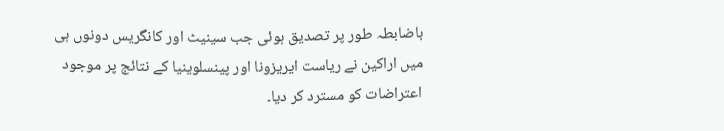باضابطہ طور پر تصدیق ہوئی جب سینیٹ اور کانگریس دونوں ہی میں اراکین نے ریاست ایریزونا اور پینسلوینیا کے نتائج پر موجود اعتراضات کو مسترد کر دیا۔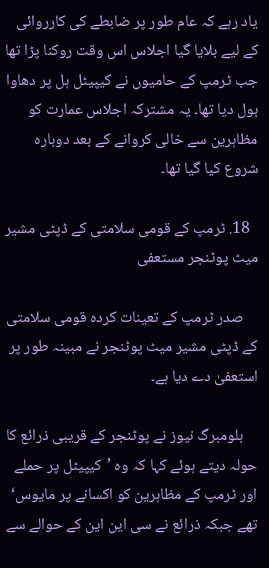یاد رہے کہ عام طور پر ضابطے کی کارروائی کے لیے بلایا گیا اجلاس اس وقت روکنا پڑا تھا جب ٹرمپ کے حامیوں نے کیپیٹل ہل پر دھاوا بول دیا تھا۔ یہ مشترکہ اجلاس عمارت کو مظاہرین سے خالی کروانے کے بعد دوبارہ شروع کیا گیا تھا۔

  18. ٹرمپ کے قومی سلامتی کے ڈپٹی مشیر میٹ پوٹنجر مستعفی

    صدر ٹرمپ کے تعینات کردہ قومی سلامتی کے ڈپٹی مشیر میٹ پوٹنجر نے مبینہ طور پر استعفیٰ دے دیا ہے۔

    بلومبرگ نیوز نے پوٹنجر کے قریبی ذرائع کا حولہ دیتے ہوئے کہا کہ وہ ’کیپیٹل پر حملے اور ٹرمپ کے مظاہرین کو اکسانے پر مایوس‘ تھے جبکہ ذرائع نے سی این این کے حوالے سے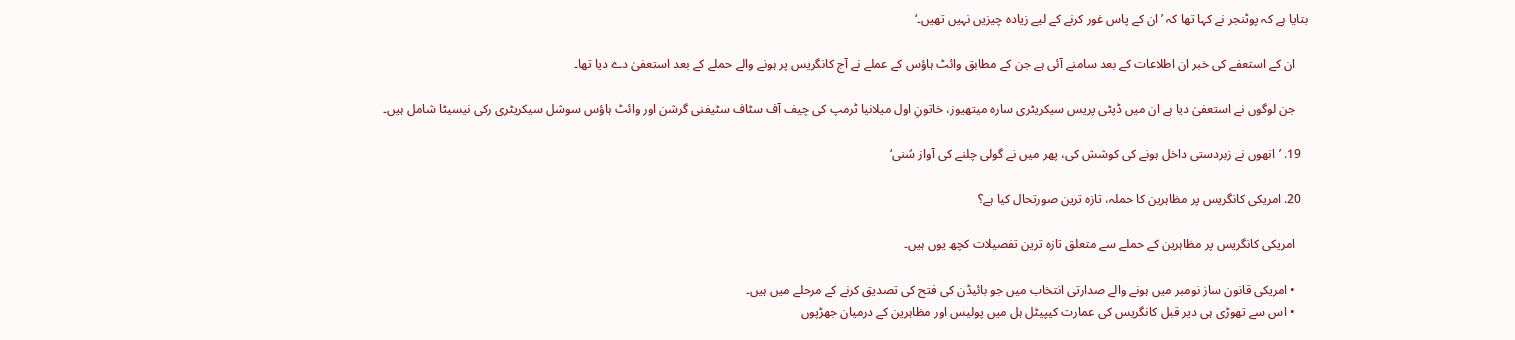بتایا ہے کہ پوٹنجر نے کہا تھا کہ ’ان کے پاس غور کرنے کے لیے زیادہ چیزیں نہیں تھیں۔‘

    ان کے استعفے کی خبر ان اطلاعات کے بعد سامنے آئی ہے جن کے مطابق وائٹ ہاؤس کے عملے نے آج کانگریس پر ہونے والے حملے کے بعد استعفیٰ دے دیا تھا۔

    جن لوگوں نے استعفیٰ دیا ہے ان میں ڈپٹی پریس سیکریٹری سارہ میتھیوز، خاتونِ اول میلانیا ٹرمپ کی چیف آف سٹاف سٹیفنی گرشن اور وائٹ ہاؤس سوشل سیکریٹری رکی نیسیٹا شامل ہیں۔

  19. ’انھوں نے زبردستی داخل ہونے کی کوشش کی، پھر میں نے گولی چلنے کی آواز سُنی‘

  20. امریکی کانگریس پر مظاہرین کا حملہ، تازہ ترین صورتحال کیا ہے؟

    امریکی کانگریس پر مظاہرین کے حملے سے متعلق تازہ ترین تفصیلات کچھ یوں ہیں۔

    • امریکی قانون ساز نومبر میں ہونے والے صدارتی انتخاب میں جو بائیڈن کی فتح کی تصدیق کرنے کے مرحلے میں ہیں۔
    • اس سے تھوڑی ہی دیر قبل کانگریس کی عمارت کیپیٹل ہل میں پولیس اور مظاہرین کے درمیان جھڑپوں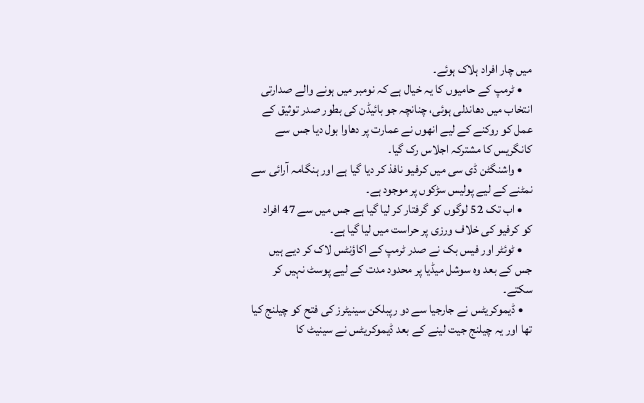میں چار افراد ہلاک ہوئے۔
    • ٹرمپ کے حامیوں کا یہ خیال ہے کہ نومبر میں ہونے والے صدارتی انتخاب میں دھاندلی ہوئی، چنانچہ جو بائیڈن کی بطور صدر توثیق کے عمل کو روکنے کے لیے انھوں نے عمارت پر دھاوا بول دیا جس سے کانگریس کا مشترکہ اجلاس رک گیا۔
    • واشنگٹن ڈی سی میں کرفیو نافذ کر دیا گیا ہے اور ہنگامہ آرائی سے نمٹنے کے لیے پولیس سڑکوں پر موجود ہے۔
    • اب تک 52 لوگوں کو گرفتار کر لیا گیا ہے جس میں سے 47 افراد کو کرفیو کی خلاف ورزی پر حراست میں لیا گیا ہے۔
    • ٹوئٹر اور فیس بک نے صدر ٹرمپ کے اکاؤنٹس لاک کر دیے ہیں جس کے بعد وہ سوشل میڈیا پر محدود مدت کے لیے پوسٹ نہیں کر سکتے۔
    • ڈیموکریٹس نے جارجیا سے دو رپبلکن سینیٹرز کی فتح کو چیلنج کیا تھا اور یہ چیلنج جیت لینے کے بعد ڈیموکریٹس نے سینیٹ کا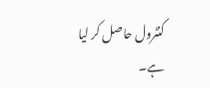کنٹرول حاصل کر لیا ہے۔